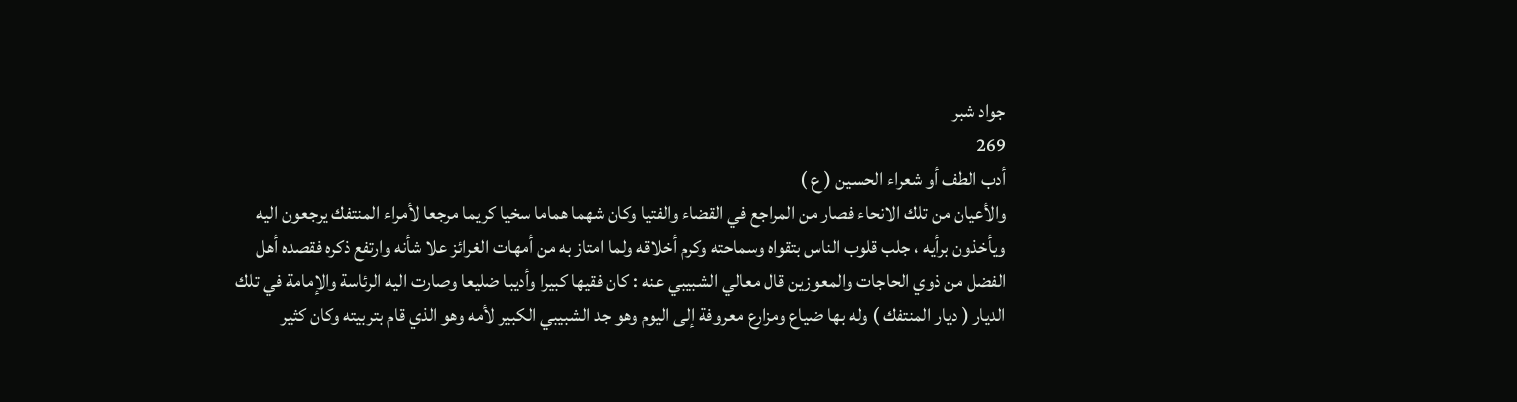جواد شبر
269
أدب الطف أو شعراء الحسين ( ع )
والأعيان من تلك الانحاء فصار من المراجع في القضاء والفتيا وكان شهما هماما سخيا كريما مرجعا لأمراء المنتفك يرجعون اليه ويأخذون برأيه ، جلب قلوب الناس بتقواه وسماحته وكرم أخلاقه ولما امتاز به من أمهات الغرائز علا شأنه وارتفع ذكره فقصده أهل الفضل من ذوي الحاجات والمعوزين قال معالي الشبيبي عنه : كان فقيها كبيرا وأديبا ضليعا وصارت اليه الرئاسة والإمامة في تلك الديار ( ديار المنتفك ) وله بها ضياع ومزارع معروفة إلى اليوم وهو جد الشبيبي الكبير لأمه وهو الذي قام بتربيته وكان كثير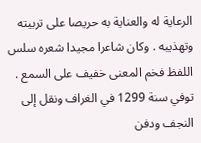الرعاية له والعناية به حريصا على تربيته وتهذيبه . وكان شاعرا مجيدا شعره سلس اللفظ فخم المعنى خفيف على السمع . توفي سنة 1299 في الغراف ونقل إلى النجف ودفن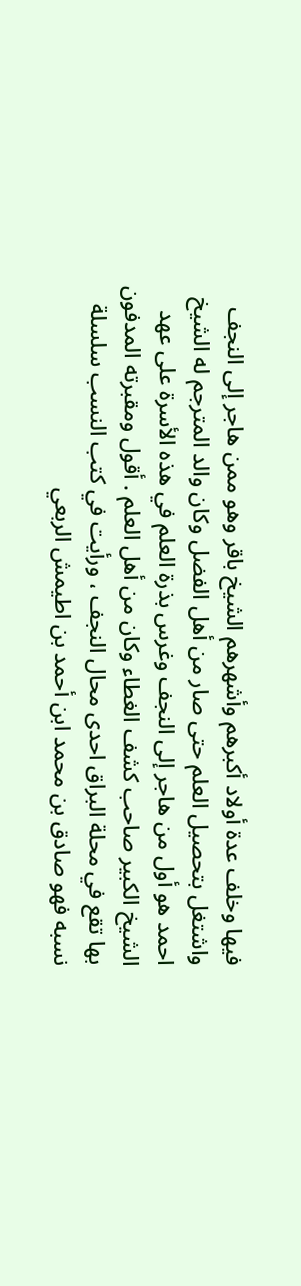فيها وخلف عدة أولاد أكبرهم وأشهرهم الشيخ باقر وهو ممن هاجر إلى النجف واشتغل بتحصيل العلم حتى صار من أهل الفضل وكان والد المترجم له الشيخ احمد هو أول من هاجر إلى النجف وغرس بذرة العلم في هذه الأسرة على عهد الشيخ الكبير صاحب كشف الغطاء وكان من أهل العلم . أقول ومقبرته المدفون بها تقع في محلة البراق احدى محال النجف ، ورأيت في كتب النسب سلسلة نسبه فهو صادق بن محمد ابن أحمد بن اطيمش الربعي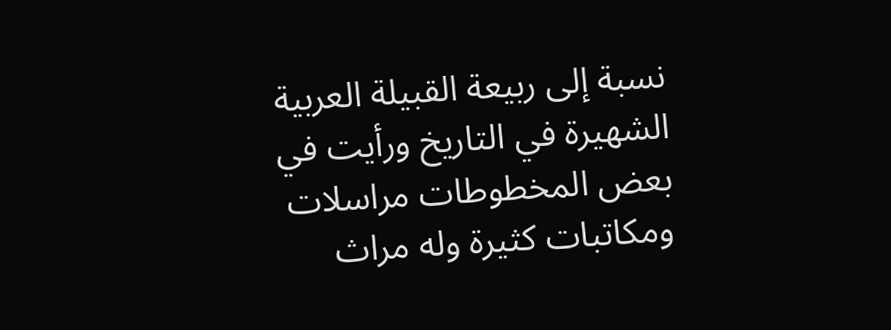نسبة إلى ربيعة القبيلة العربية الشهيرة في التاريخ ورأيت في بعض المخطوطات مراسلات ومكاتبات كثيرة وله مراث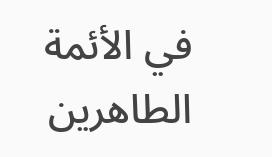في الأئمة الطاهرين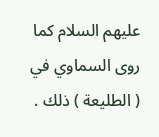عليهم السلام كما روى السماوي في ( الطليعة ) ذلك .